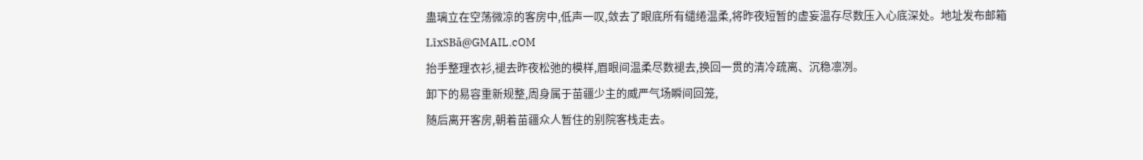蛊璃立在空荡微凉的客房中,低声一叹,敛去了眼底所有缱绻温柔,将昨夜短暂的虚妄温存尽数压入心底深处。地址发布邮箱 LīxSBǎ@GMAIL.cOM
抬手整理衣衫,褪去昨夜松弛的模样,眉眼间温柔尽数褪去,换回一贯的清冷疏离、沉稳凛冽。
卸下的易容重新规整,周身属于苗疆少主的威严气场瞬间回笼,
随后离开客房,朝着苗疆众人暂住的别院客栈走去。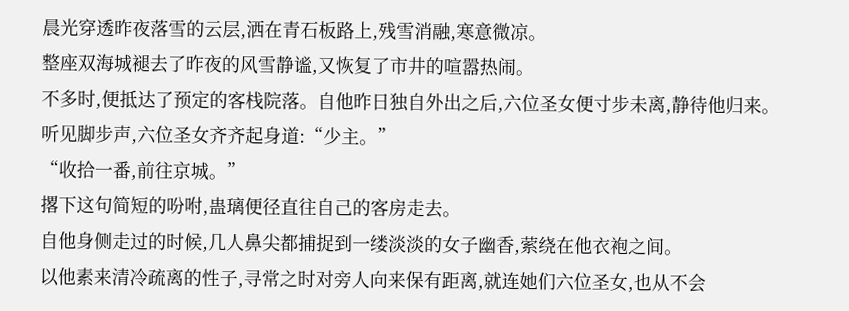晨光穿透昨夜落雪的云层,洒在青石板路上,残雪消融,寒意微凉。
整座双海城褪去了昨夜的风雪静谧,又恢复了市井的喧嚣热闹。
不多时,便抵达了预定的客栈院落。自他昨日独自外出之后,六位圣女便寸步未离,静待他归来。
听见脚步声,六位圣女齐齐起身道:“少主。”
“收拾一番,前往京城。”
撂下这句简短的吩咐,蛊璃便径直往自己的客房走去。
自他身侧走过的时候,几人鼻尖都捕捉到一缕淡淡的女子幽香,萦绕在他衣袍之间。
以他素来清冷疏离的性子,寻常之时对旁人向来保有距离,就连她们六位圣女,也从不会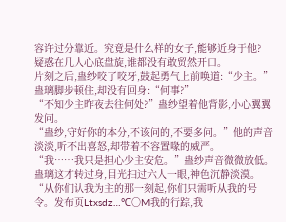容许过分靠近。究竟是什么样的女子,能够近身于他?
疑惑在几人心底盘旋,谁都没有敢贸然开口。
片刻之后,蛊纱咬了咬牙,鼓起勇气上前唤道:“少主。”
蛊璃脚步顿住,却没有回身:“何事?”
“不知少主昨夜去往何处?”蛊纱望着他背影,小心翼翼发问。
“蛊纱,守好你的本分,不该问的,不要多问。”他的声音淡淡,听不出喜怒,却带着不容置喙的威严。
“我……我只是担心少主安危。”蛊纱声音微微放低。
蛊璃这才转过身,目光扫过六人一眼,神色沉静淡漠。
“从你们认我为主的那一刻起,你们只需听从我的号令。发布页Ltxsdz…℃〇M我的行踪,我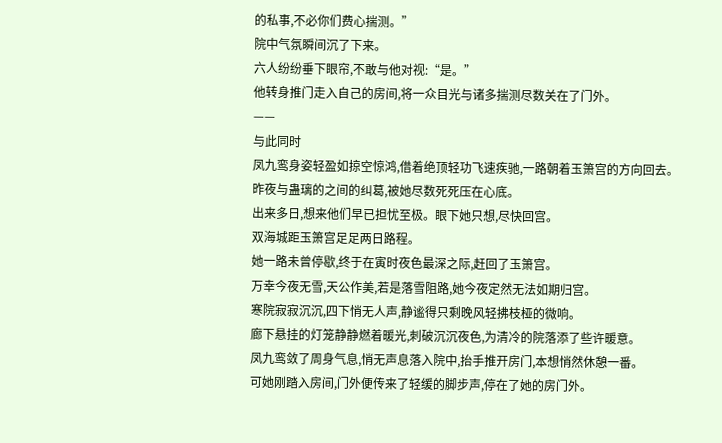的私事,不必你们费心揣测。”
院中气氛瞬间沉了下来。
六人纷纷垂下眼帘,不敢与他对视:“是。”
他转身推门走入自己的房间,将一众目光与诸多揣测尽数关在了门外。
——
与此同时
凤九鸾身姿轻盈如掠空惊鸿,借着绝顶轻功飞速疾驰,一路朝着玉箫宫的方向回去。
昨夜与蛊璃的之间的纠葛,被她尽数死死压在心底。
出来多日,想来他们早已担忧至极。眼下她只想,尽快回宫。
双海城距玉箫宫足足两日路程。
她一路未曾停歇,终于在寅时夜色最深之际,赶回了玉箫宫。
万幸今夜无雪,天公作美,若是落雪阻路,她今夜定然无法如期归宫。
寒院寂寂沉沉,四下悄无人声,静谧得只剩晚风轻拂枝桠的微响。
廊下悬挂的灯笼静静燃着暖光,刺破沉沉夜色,为清冷的院落添了些许暖意。
凤九鸾敛了周身气息,悄无声息落入院中,抬手推开房门,本想悄然休憩一番。
可她刚踏入房间,门外便传来了轻缓的脚步声,停在了她的房门外。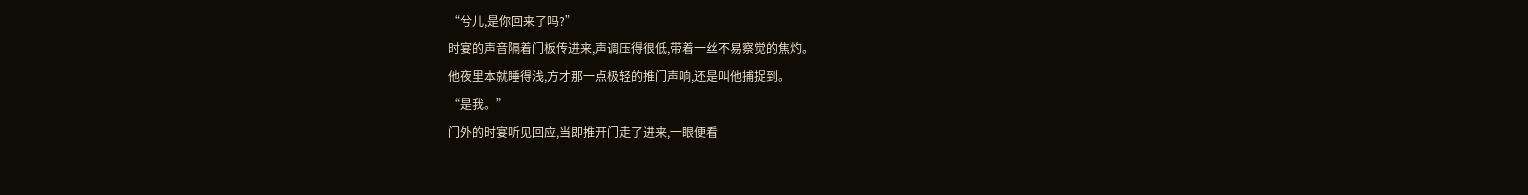“兮儿,是你回来了吗?”
时宴的声音隔着门板传进来,声调压得很低,带着一丝不易察觉的焦灼。
他夜里本就睡得浅,方才那一点极轻的推门声响,还是叫他捕捉到。
“是我。”
门外的时宴听见回应,当即推开门走了进来,一眼便看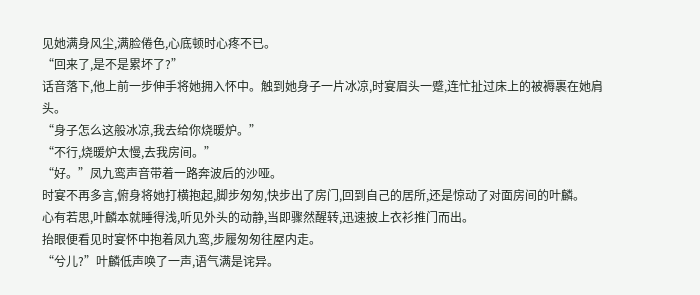见她满身风尘,满脸倦色,心底顿时心疼不已。
“回来了,是不是累坏了?”
话音落下,他上前一步伸手将她拥入怀中。触到她身子一片冰凉,时宴眉头一蹙,连忙扯过床上的被褥裹在她肩头。
“身子怎么这般冰凉,我去给你烧暖炉。”
“不行,烧暖炉太慢,去我房间。”
“好。”凤九鸾声音带着一路奔波后的沙哑。
时宴不再多言,俯身将她打横抱起,脚步匆匆,快步出了房门,回到自己的居所,还是惊动了对面房间的叶麟。
心有若思,叶麟本就睡得浅,听见外头的动静,当即骤然醒转,迅速披上衣衫推门而出。
抬眼便看见时宴怀中抱着凤九鸾,步履匆匆往屋内走。
“兮儿?”叶麟低声唤了一声,语气满是诧异。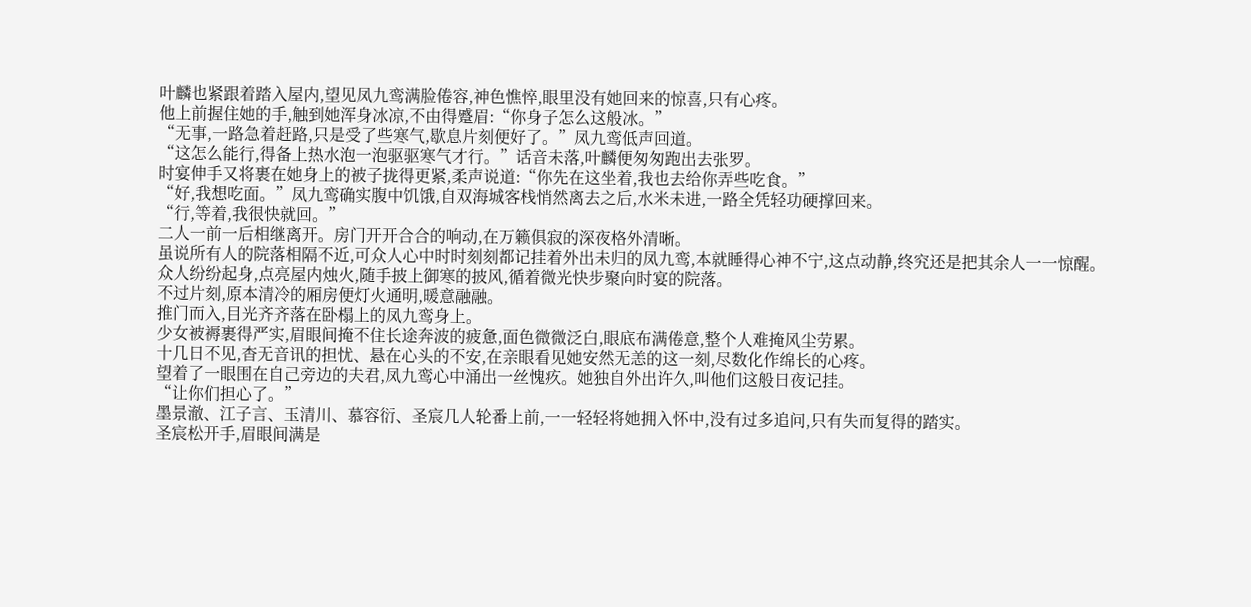叶麟也紧跟着踏入屋内,望见凤九鸾满脸倦容,神色憔悴,眼里没有她回来的惊喜,只有心疼。
他上前握住她的手,触到她浑身冰凉,不由得蹙眉:“你身子怎么这般冰。”
“无事,一路急着赶路,只是受了些寒气,歇息片刻便好了。”凤九鸾低声回道。
“这怎么能行,得备上热水泡一泡驱驱寒气才行。”话音未落,叶麟便匆匆跑出去张罗。
时宴伸手又将裹在她身上的被子拢得更紧,柔声说道:“你先在这坐着,我也去给你弄些吃食。”
“好,我想吃面。”凤九鸾确实腹中饥饿,自双海城客栈悄然离去之后,水米未进,一路全凭轻功硬撑回来。
“行,等着,我很快就回。”
二人一前一后相继离开。房门开开合合的响动,在万籁俱寂的深夜格外清晰。
虽说所有人的院落相隔不近,可众人心中时时刻刻都记挂着外出未归的凤九鸾,本就睡得心神不宁,这点动静,终究还是把其余人一一惊醒。
众人纷纷起身,点亮屋内烛火,随手披上御寒的披风,循着微光快步聚向时宴的院落。
不过片刻,原本清冷的厢房便灯火通明,暖意融融。
推门而入,目光齐齐落在卧榻上的凤九鸾身上。
少女被褥裹得严实,眉眼间掩不住长途奔波的疲惫,面色微微泛白,眼底布满倦意,整个人难掩风尘劳累。
十几日不见,杳无音讯的担忧、悬在心头的不安,在亲眼看见她安然无恙的这一刻,尽数化作绵长的心疼。
望着了一眼围在自己旁边的夫君,凤九鸾心中涌出一丝愧疚。她独自外出许久,叫他们这般日夜记挂。
“让你们担心了。”
墨景澈、江子言、玉清川、慕容衍、圣宸几人轮番上前,一一轻轻将她拥入怀中,没有过多追问,只有失而复得的踏实。
圣宸松开手,眉眼间满是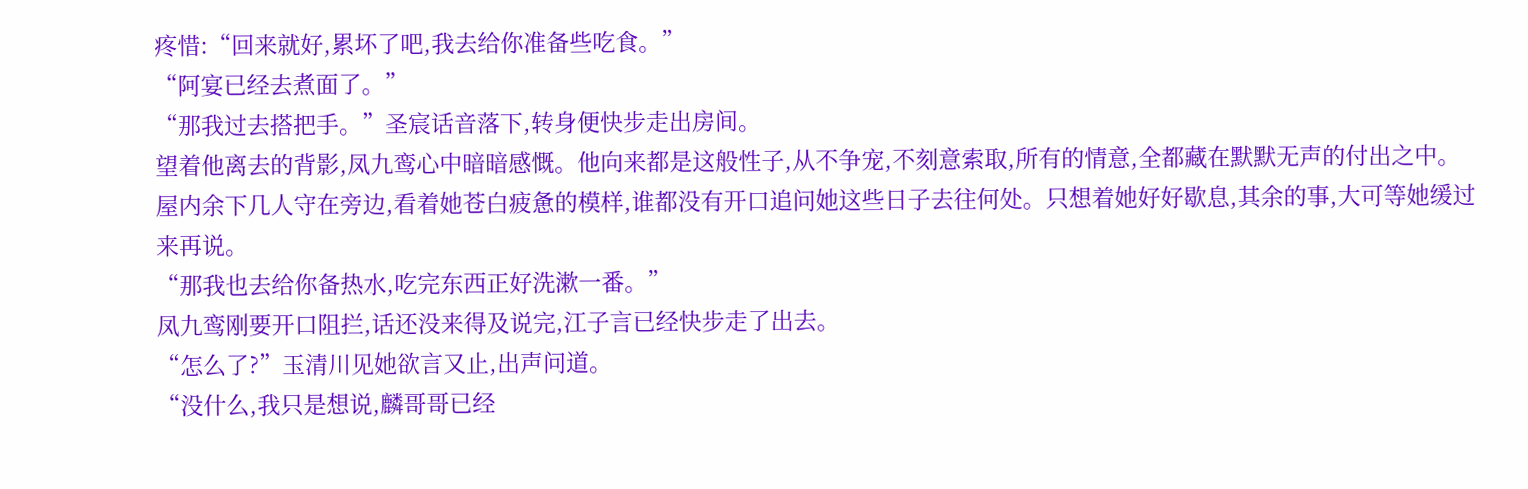疼惜:“回来就好,累坏了吧,我去给你准备些吃食。”
“阿宴已经去煮面了。”
“那我过去搭把手。”圣宸话音落下,转身便快步走出房间。
望着他离去的背影,凤九鸾心中暗暗感慨。他向来都是这般性子,从不争宠,不刻意索取,所有的情意,全都藏在默默无声的付出之中。
屋内余下几人守在旁边,看着她苍白疲惫的模样,谁都没有开口追问她这些日子去往何处。只想着她好好歇息,其余的事,大可等她缓过来再说。
“那我也去给你备热水,吃完东西正好洗漱一番。”
凤九鸾刚要开口阻拦,话还没来得及说完,江子言已经快步走了出去。
“怎么了?”玉清川见她欲言又止,出声问道。
“没什么,我只是想说,麟哥哥已经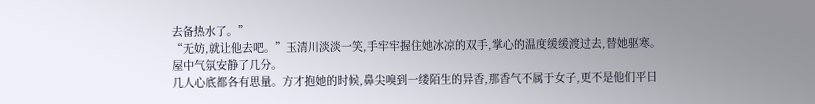去备热水了。”
“无妨,就让他去吧。”玉清川淡淡一笑,手牢牢握住她冰凉的双手,掌心的温度缓缓渡过去,替她驱寒。
屋中气氛安静了几分。
几人心底都各有思量。方才抱她的时候,鼻尖嗅到一缕陌生的异香,那香气不属于女子,更不是他们平日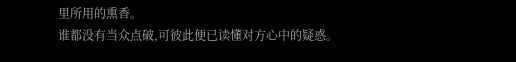里所用的熏香。
谁都没有当众点破,可彼此便已读懂对方心中的疑惑。